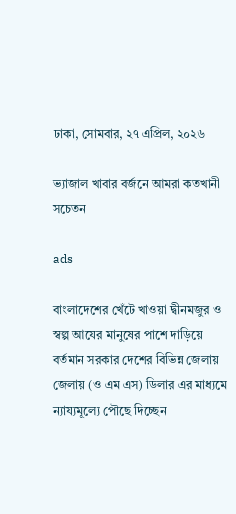ঢাকা, সোমবার, ২৭ এপ্রিল, ২০২৬

ভ্যাজাল খাবার বর্জনে আমরা কতখানী সচেতন

ads

বাংলাদেশের খেঁটে খাওয়া দ্বীনমজুর ও স্বল্প আযের মানুষের পাশে দাড়িয়ে বর্তমান সরকার দেশের বিভিন্ন জেলায় জেলায় (ও এম এস) ডিলার এর মাধ্যমে ন্যায্যমূল্যে পৌছে দিচ্ছেন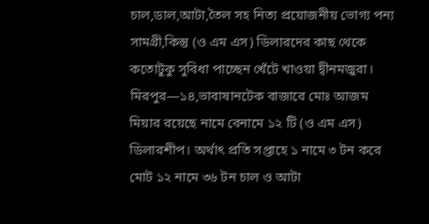চাল,ডাল,আটা,তৈল সহ নিত্য প্রয়োজনীয় ভোগ্য পন্য সামগ্রী,কিন্তু (ও এম এস) ডিলারদের কাছ থেকে কতোটুকু সুবিধা পাচ্ছেন খেঁটে খাওয়া দ্বীনমজুরা। মিরপুর—১৪,ভাবাষানটেক বাজারে মোঃ আজম মিয়ার রয়েছে নামে বেনামে ১২ টি (ও এম এস) ডিলারশীপ। অর্থাৎ প্রতি সপ্তাহে ১ নামে ৩ টন করে মোট ১২ নামে ৩৬ টন চাল ও আটা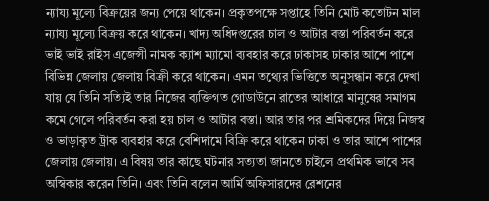ন্যায্য মূল্যে বিক্রয়ের জন্য পেয়ে থাকেন। প্রকৃতপক্ষে সপ্তাহে তিনি মোট কতোটন মাল ন্যায্য মূল্যে বিক্রয় করে থাকেন। খাদ্য অধিদপ্তরের চাল ও আটার বস্তা পরিবর্তন করে ভাই ভাই রাইস এজেন্সী নামক ক্যাশ ম্যামো ব্যবহার করে ঢাকাসহ ঢাকার আশে পাশে বিভিন্ন জেলায় জেলায় বিক্রী করে থাকেন। এমন তথ্যের ভিত্তিতে অনুসন্ধান করে দেখা যায় যে তিনি সত্যিই তার নিজের ব্যক্তিগত গোডাউনে রাতের আধারে মানুষের সমাগম কমে গেলে পরিবর্তন করা হয় চাল ও আটার বস্তা। আর তার পর শ্রমিকদের দিয়ে নিজস্ব ও ভাড়াকৃত ট্রাক ব্যবহার করে বেশিদামে বিক্রি করে থাকেন ঢাকা ও তার আশে পাশের জেলায় জেলায়। এ বিষয় তার কাছে ঘটনার সত্যতা জানতে চাইলে প্রথমিক ভাবে সব অস্বিকার করেন তিনি। এবং তিনি বলেন আর্মি অফিসারদের রেশনের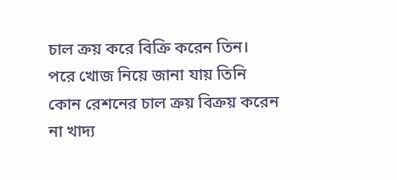চাল ক্রয় করে বিক্রি করেন তিন। পরে খোজ নিয়ে জানা যায় তিনি কোন রেশনের চাল ক্রয় বিক্রয় করেন না খাদ্য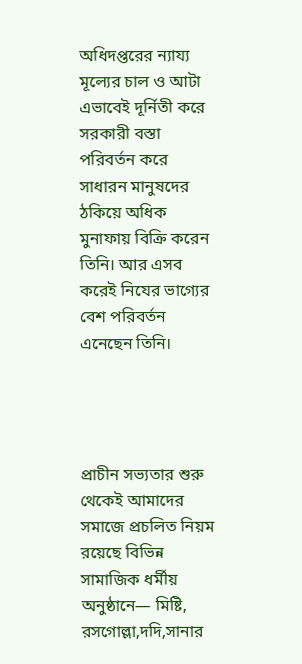অধিদপ্তরের ন্যায্য মূল্যের চাল ও আটা এভাবেই দূর্নিতী করে সরকারী বস্তা পরিবর্তন করে সাধারন মানুষদের ঠকিয়ে অধিক মুনাফায় বিক্রি করেন তিনি। আর এসব করেই নিযের ভাগ্যের  বেশ পরিবর্তন এনেছেন তিনি।




প্রাচীন সভ্যতার শুরু থেকেই আমাদের সমাজে প্রচলিত নিয়ম রয়েছে বিভিন্ন সামাজিক ধর্মীয় অনুষ্ঠানে— মিষ্টি, রসগোল্লা,দদি,সানার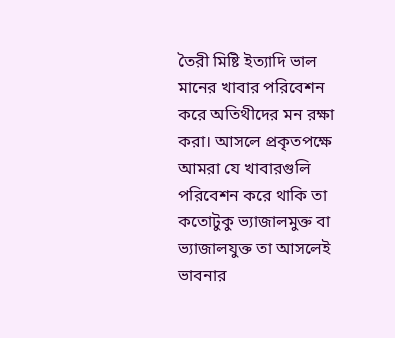তৈরী মিষ্টি ইত্যাদি ভাল মানের খাবার পরিবেশন করে অতিথীদের মন রক্ষা করা। আসলে প্রকৃতপক্ষে আমরা যে খাবারগুলি পরিবেশন করে থাকি তা কতোটুকু ভ্যাজালমুক্ত বা ভ্যাজালযুক্ত তা আসলেই ভাবনার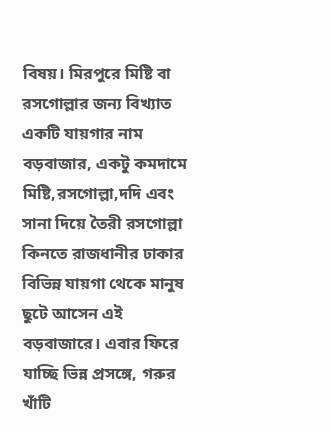বিষয়। মিরপুরে মিষ্টি বা রসগোল্লার জন্য বিখ্যাত একটি যায়গার নাম বড়বাজার, একটু কমদামে মিষ্টি,রসগোল্লা,দদি এবং সানা দিয়ে তৈরী রসগোল্লা কিনতে রাজধানীর ঢাকার বিভিন্ন যায়গা থেকে মানুষ ছুটে আসেন এই বড়বাজারে। এবার ফিরে যাচ্ছি ভিন্ন প্রসঙ্গে, গরুর খাঁটি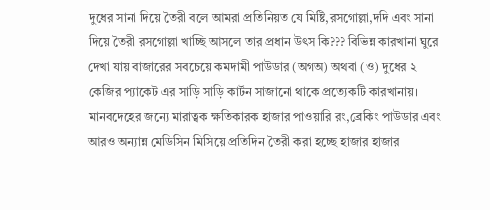দুধের সানা দিয়ে তৈরী বলে আমরা প্রতিনিয়ত যে মিষ্টি,রসগোল্লা,দদি এবং সানা দিয়ে তৈরী রসগোল্লা খাচ্ছি আসলে তার প্রধান উৎস কি??? বিভিন্ন কারখানা ঘুরে দেখা যায় বাজারের সবচেয়ে কমদামী পাউডার (অগঅ) অথবা (ও) দুধের ২ কেজির প্যাকেট এর সাড়ি সাড়ি কার্টন সাজানো থাকে প্রত্যেকটি কারখানায়। মানবদেহের জন্যে মারাত্বক ক্ষতিকারক হাজার পাওয়ারি রং,ব্রেকিং পাউডার এবং আরও অন্যান্ন মেডিসিন মিসিয়ে প্রতিদিন তৈরী করা হচ্ছে হাজার হাজার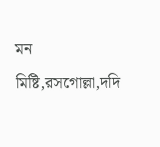মন মিষ্টি,রসগোল্লা,দদি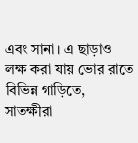এবং সানা। এ ছাড়াও লক্ষ করা যায় ভোর রাতে বিভিন্ন গাড়িতে, সাতক্ষীরা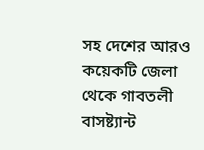সহ দেশের আরও কয়েকটি জেলা থেকে গাবতলী বাসষ্ট্যান্ট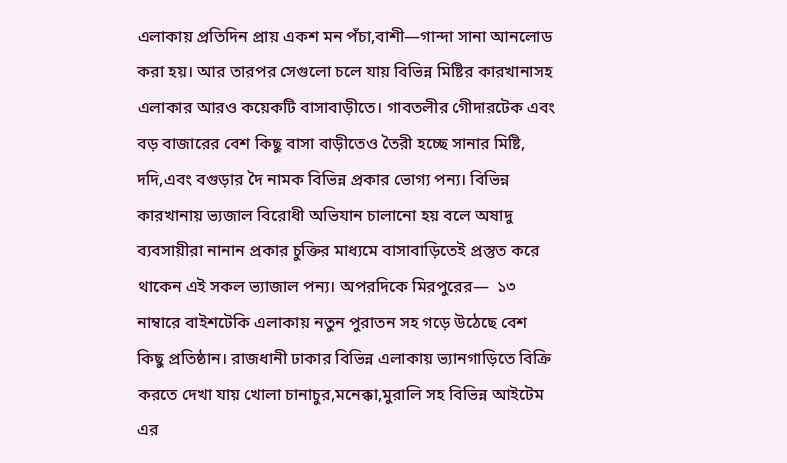এলাকায় প্রতিদিন প্রায় একশ মন পঁচা,বাশী—গান্দা সানা আনলোড করা হয়। আর তারপর সেগুলো চলে যায় বিভিন্ন মিষ্টির কারখানাসহ এলাকার আরও কয়েকটি বাসাবাড়ীতে। গাবতলীর গেীদারটেক এবং বড় বাজারের বেশ কিছু বাসা বাড়ীতেও তৈরী হচ্ছে সানার মিষ্টি, দদি,এবং বগুড়ার দৈ নামক বিভিন্ন প্রকার ভোগ্য পন্য। বিভিন্ন কারখানায় ভ্যজাল বিরোধী অভিযান চালানো হয় বলে অষাদু ব্যবসায়ীরা নানান প্রকার চুক্তির মাধ্যমে বাসাবাড়িতেই প্রস্তুত করে থাকেন এই সকল ভ্যাজাল পন্য। অপরদিকে মিরপুরের—  ১৩ নাম্বারে বাইশটেকি এলাকায় নতুন পুরাতন সহ গড়ে উঠেছে বেশ কিছু প্রতিষ্ঠান। রাজধানী ঢাকার বিভিন্ন এলাকায় ভ্যানগাড়িতে বিক্রি করতে দেখা যায় খোলা চানাচুর,মনেক্কা,মুরালি সহ বিভিন্ন আইটেম এর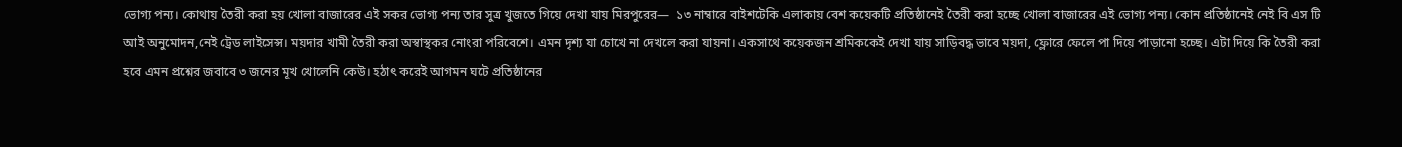ভোগ্য পন্য। কোথায় তৈরী করা হয় খোলা বাজারের এই সকর ভোগ্য পন্য তার সুত্র খুজতে গিয়ে দেখা যায় মিরপুরের—  ১৩ নাম্বারে বাইশটেকি এলাকায় বেশ কয়েকটি প্রতিষ্ঠানেই তৈরী করা হচ্ছে খোলা বাজারের এই ভোগ্য পন্য। কোন প্রতিষ্ঠানেই নেই বি এস টি আই অনুমোদন,নেই ট্রেড লাইসেন্স। ময়দার খামী তৈরী করা অস্বাস্থকর নোংরা পরিবেশে। এমন দৃশ্য যা চোখে না দেখলে করা যায়না। একসাথে কয়েকজন শ্রমিককেই দেখা যায় সাড়িবদ্ধ ভাবে ময়দা, ফ্লোরে ফেলে পা দিয়ে পাড়ানো হচ্ছে। এটা দিয়ে কি তৈরী করা হবে এমন প্রশ্নের জবাবে ৩ জনের মূখ খোলেনি কেউ। হঠাৎ করেই আগমন ঘটে প্রতিষ্ঠানের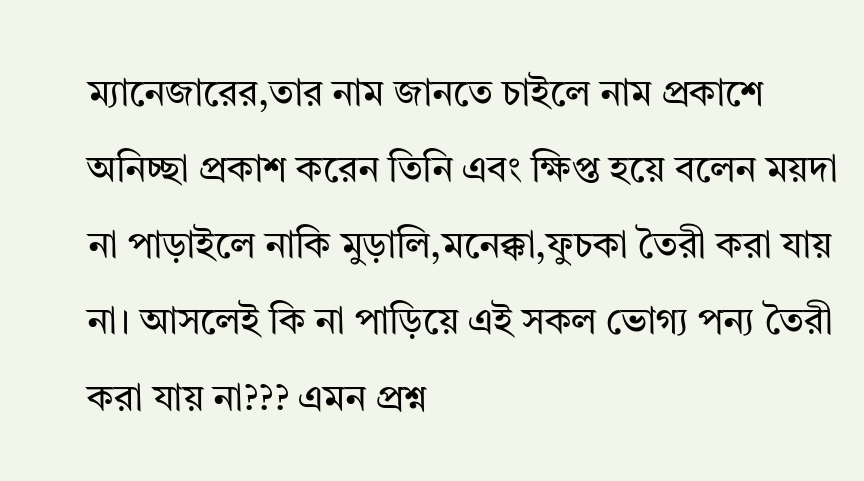ম্যানেজারের,তার নাম জানতে চাইলে নাম প্রকাশে অনিচ্ছা প্রকাশ করেন তিনি এবং ক্ষিপ্ত হয়ে বলেন ময়দা না পাড়াইলে নাকি মুড়ালি,মনেক্কা,ফুচকা তৈরী করা যায় না। আসলেই কি না পাড়িয়ে এই সকল ভোগ্য পন্য তৈরী করা যায় না??? এমন প্রশ্ন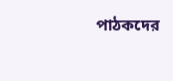পাঠকদের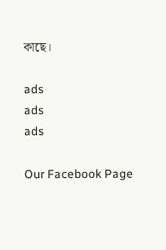কাছে।

ads
ads
ads

Our Facebook Page